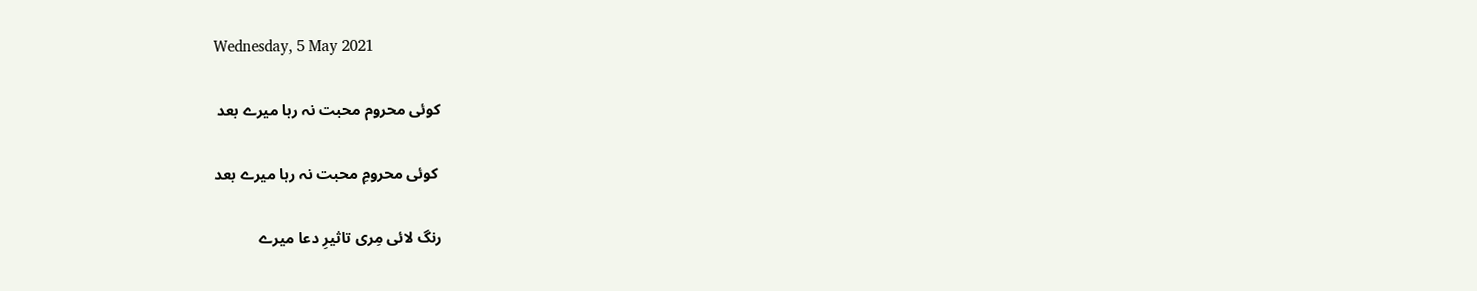Wednesday, 5 May 2021

کوئی محروم محبت نہ رہا میرے بعد

 کوئی محرومِ محبت نہ رہا میرے بعد

رنگ لائی مِری تاثیرِ دعا میرے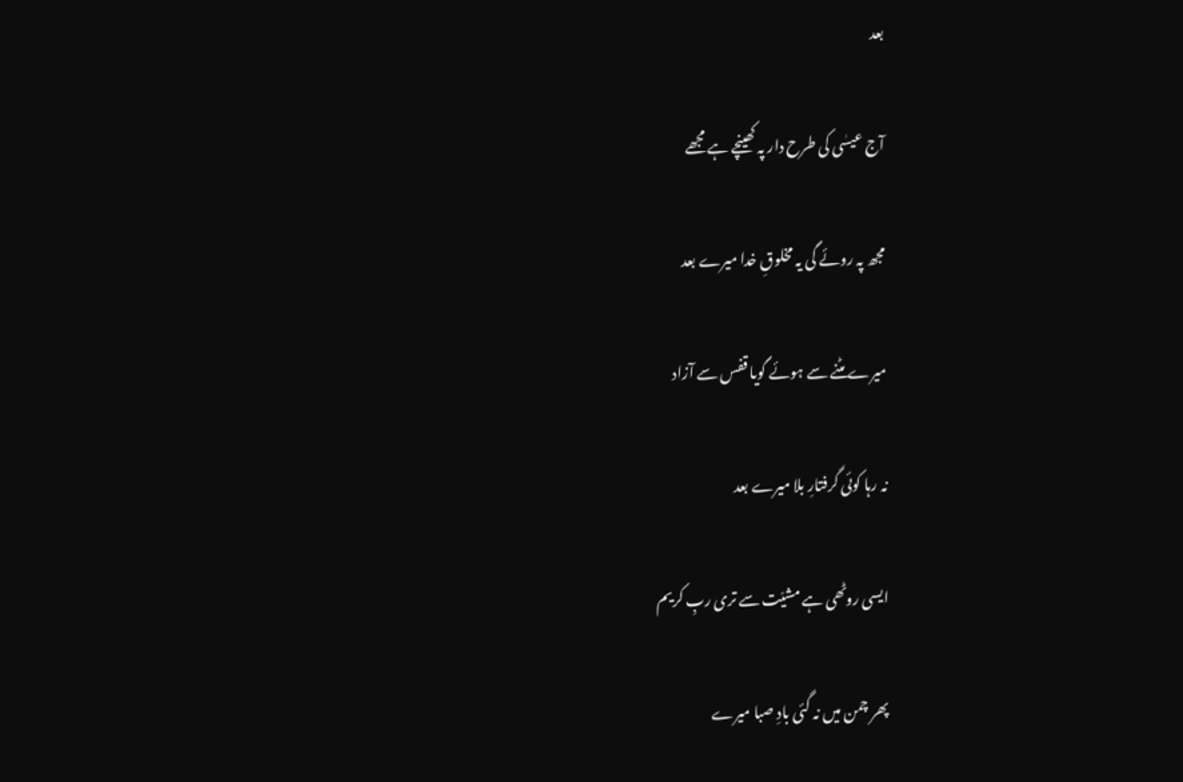بعد

آج عیسٰی کی طرح دار پہ کھینچے ہے مجھے

مجھ پہ روئے گی یہ مخلوقِ خدا میرے بعد

میرے مٹنے سے ہوئے گویا قفس سے آزاد

نہ رہا کوئی گرفتارِ بلا میرے بعد

ایسی روٹھی ہے مشیّت سے تری ربِ کریم

پھر چمن میں نہ گئی بادِ صبا میرے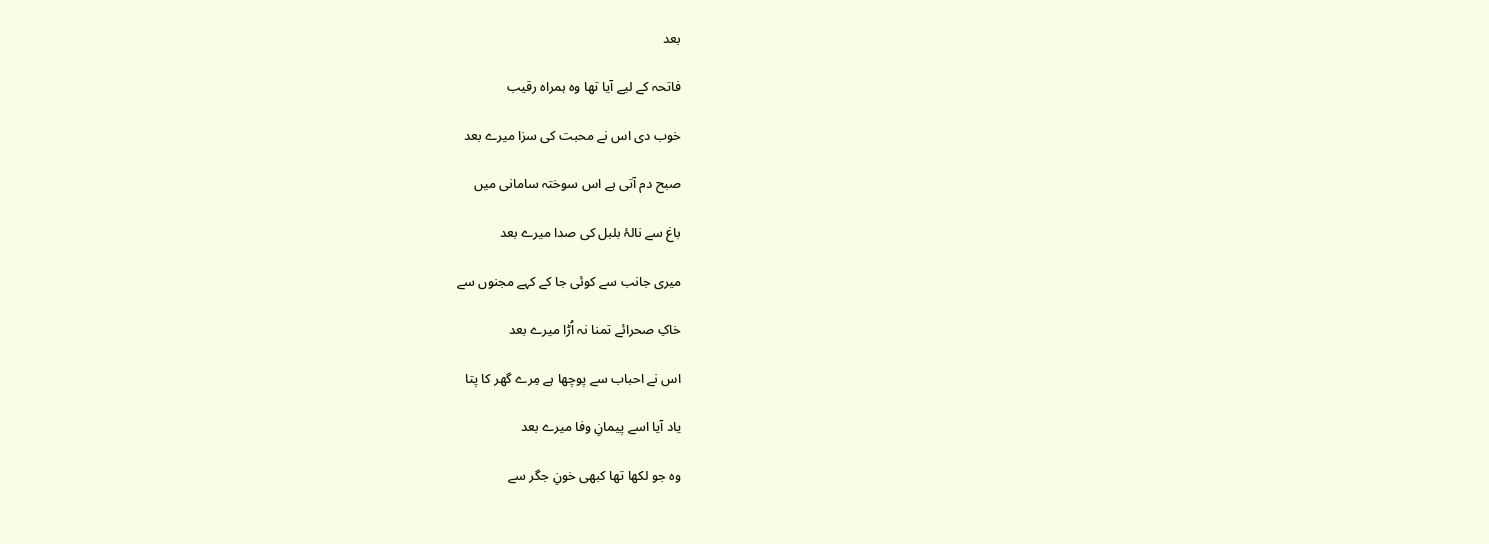بعد

فاتحہ کے لیے آیا تھا وہ ہمراہ رقیب

خوب دی اس نے محبت کی سزا میرے بعد

صبح دم آتی ہے اس سوختہ سامانی میں

باغ سے نالۂ بلبل کی صدا میرے بعد

میری جانب سے کوئی جا کے کہے مجنوں سے

خاکِ صحرائے تمنا نہ اُڑا میرے بعد

اس نے احباب سے پوچھا ہے مِرے گھر کا پتا

یاد آیا اسے پیمانِ وفا میرے بعد

وہ جو لکھا تھا کبھی خونِ جگر سے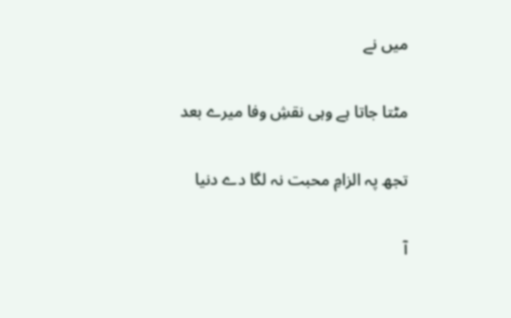میں نے

مٹتا جاتا ہے وہی نقشِ وفا میرے بعد

تجھ پہ الزامِ محبت نہ لگا دے دنیا

آ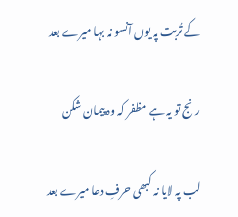کے تُربت پہ یوں آنسو نہ بہا میرے بعد

رنج تو یہ ہے مظفر کہ وہ پیمان شکن

لب پہ لایا نہ کبھی حرفِ دعا میرے بعد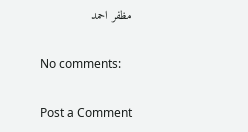مظفر احمد

No comments:

Post a Comment